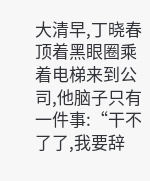大清早,丁晓春顶着黑眼圈乘着电梯来到公司,他脑子只有一件事:“干不了了,我要辞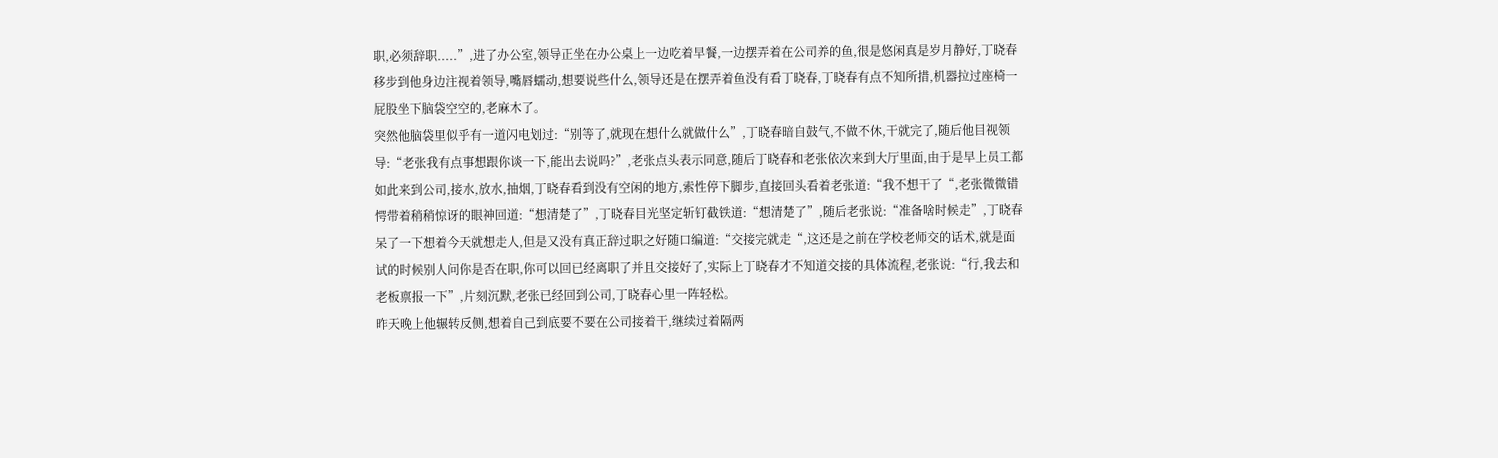职,必须辞职.....”,进了办公室,领导正坐在办公桌上一边吃着早餐,一边摆弄着在公司养的鱼,很是悠闲真是岁月静好,丁晓春移步到他身边注视着领导,嘴唇蠕动,想要说些什么,领导还是在摆弄着鱼没有看丁晓春,丁晓春有点不知所措,机器拉过座椅一屁股坐下脑袋空空的,老麻木了。
突然他脑袋里似乎有一道闪电划过:“别等了,就现在想什么就做什么”,丁晓春暗自鼓气,不做不休,干就完了,随后他目视领导:“老张我有点事想跟你谈一下,能出去说吗?”,老张点头表示同意,随后丁晓春和老张依次来到大厅里面,由于是早上员工都如此来到公司,接水,放水,抽烟,丁晓春看到没有空闲的地方,索性停下脚步,直接回头看着老张道:“我不想干了“,老张微微错愕带着稍稍惊讶的眼神回道:“想清楚了”,丁晓春目光坚定斩钉截铁道:“想清楚了”,随后老张说:“准备啥时候走”,丁晓春呆了一下想着今天就想走人,但是又没有真正辞过职之好随口编道:“交接完就走“,这还是之前在学校老师交的话术,就是面试的时候别人问你是否在职,你可以回已经离职了并且交接好了,实际上丁晓春才不知道交接的具体流程,老张说:“行,我去和老板禀报一下”,片刻沉默,老张已经回到公司,丁晓春心里一阵轻松。
昨天晚上他辗转反侧,想着自己到底要不要在公司接着干,继续过着隔两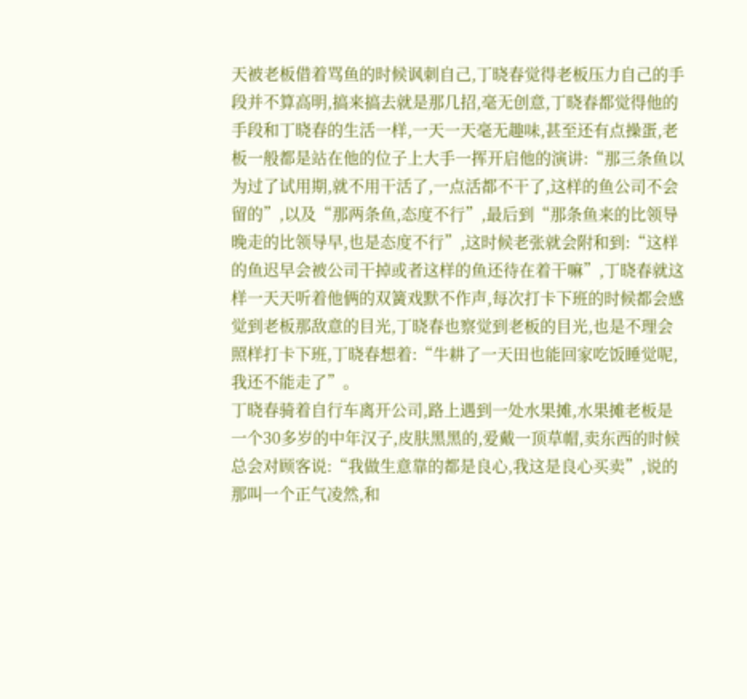天被老板借着骂鱼的时候讽刺自己,丁晓春觉得老板压力自己的手段并不算高明,搞来搞去就是那几招,毫无创意,丁晓春都觉得他的手段和丁晓春的生活一样,一天一天毫无趣味,甚至还有点操蛋,老板一般都是站在他的位子上大手一挥开启他的演讲:“那三条鱼以为过了试用期,就不用干活了,一点活都不干了,这样的鱼公司不会留的”,以及“那两条鱼,态度不行”,最后到“那条鱼来的比领导晚走的比领导早,也是态度不行”,这时候老张就会附和到:“这样的鱼迟早会被公司干掉或者这样的鱼还待在着干嘛”,丁晓春就这样一天天听着他俩的双簧戏默不作声,每次打卡下班的时候都会感觉到老板那敌意的目光,丁晓春也察觉到老板的目光,也是不理会照样打卡下班,丁晓春想着:“牛耕了一天田也能回家吃饭睡觉呢,我还不能走了”。
丁晓春骑着自行车离开公司,路上遇到一处水果摊,水果摊老板是一个30多岁的中年汉子,皮肤黑黑的,爱戴一顶草帽,卖东西的时候总会对顾客说:“我做生意靠的都是良心,我这是良心买卖”,说的那叫一个正气凌然,和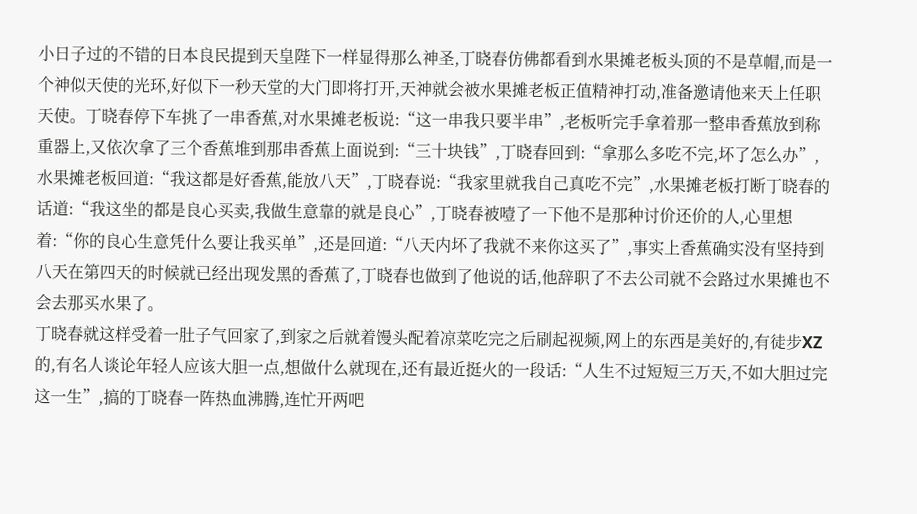小日子过的不错的日本良民提到天皇陛下一样显得那么神圣,丁晓春仿佛都看到水果摊老板头顶的不是草帽,而是一个神似天使的光环,好似下一秒天堂的大门即将打开,天神就会被水果摊老板正值精神打动,准备邀请他来天上任职天使。丁晓春停下车挑了一串香蕉,对水果摊老板说:“这一串我只要半串”,老板听完手拿着那一整串香蕉放到称重器上,又依次拿了三个香蕉堆到那串香蕉上面说到:“三十块钱”,丁晓春回到:“拿那么多吃不完,坏了怎么办”,水果摊老板回道:“我这都是好香蕉,能放八天”,丁晓春说:“我家里就我自己真吃不完”,水果摊老板打断丁晓春的话道:“我这坐的都是良心买卖,我做生意靠的就是良心”,丁晓春被噎了一下他不是那种讨价还价的人,心里想着:“你的良心生意凭什么要让我买单”,还是回道:“八天内坏了我就不来你这买了”,事实上香蕉确实没有坚持到八天在第四天的时候就已经出现发黑的香蕉了,丁晓春也做到了他说的话,他辞职了不去公司就不会路过水果摊也不会去那买水果了。
丁晓春就这样受着一肚子气回家了,到家之后就着馒头配着凉菜吃完之后刷起视频,网上的东西是美好的,有徒步XZ的,有名人谈论年轻人应该大胆一点,想做什么就现在,还有最近挺火的一段话:“人生不过短短三万天,不如大胆过完这一生”,搞的丁晓春一阵热血沸腾,连忙开两吧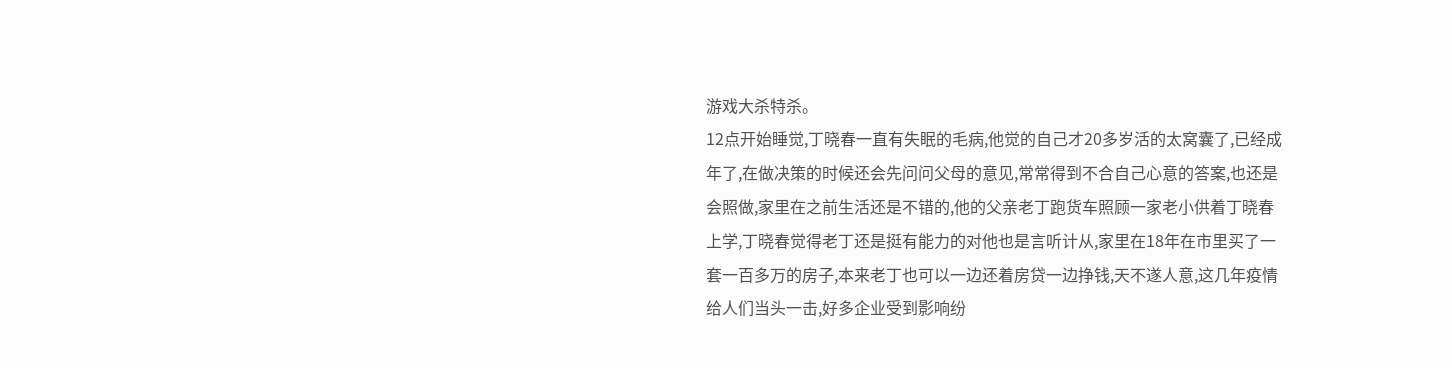游戏大杀特杀。
12点开始睡觉,丁晓春一直有失眠的毛病,他觉的自己才20多岁活的太窝囊了,已经成年了,在做决策的时候还会先问问父母的意见,常常得到不合自己心意的答案,也还是会照做,家里在之前生活还是不错的,他的父亲老丁跑货车照顾一家老小供着丁晓春上学,丁晓春觉得老丁还是挺有能力的对他也是言听计从,家里在18年在市里买了一套一百多万的房子,本来老丁也可以一边还着房贷一边挣钱,天不遂人意,这几年疫情给人们当头一击,好多企业受到影响纷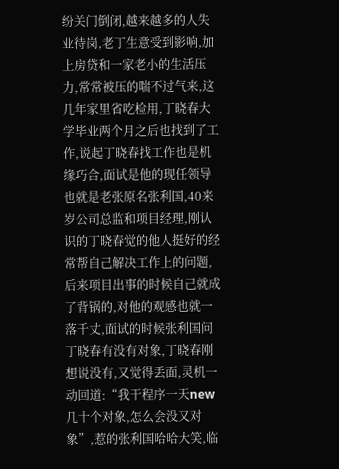纷关门倒闭,越来越多的人失业待岗,老丁生意受到影响,加上房贷和一家老小的生活压力,常常被压的喘不过气来,这几年家里省吃检用,丁晓春大学毕业两个月之后也找到了工作,说起丁晓春找工作也是机缘巧合,面试是他的现任领导也就是老张原名张利国,40来岁公司总监和项目经理,刚认识的丁晓春觉的他人挺好的经常帮自己解决工作上的问题,后来项目出事的时候自己就成了背锅的,对他的观感也就一落千丈,面试的时候张利国问丁晓春有没有对象,丁晓春刚想说没有,又觉得丢面,灵机一动回道:“我干程序一天new几十个对象,怎么会没又对象”,惹的张利国哈哈大笑,临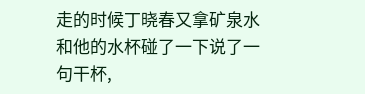走的时候丁晓春又拿矿泉水和他的水杯碰了一下说了一句干杯,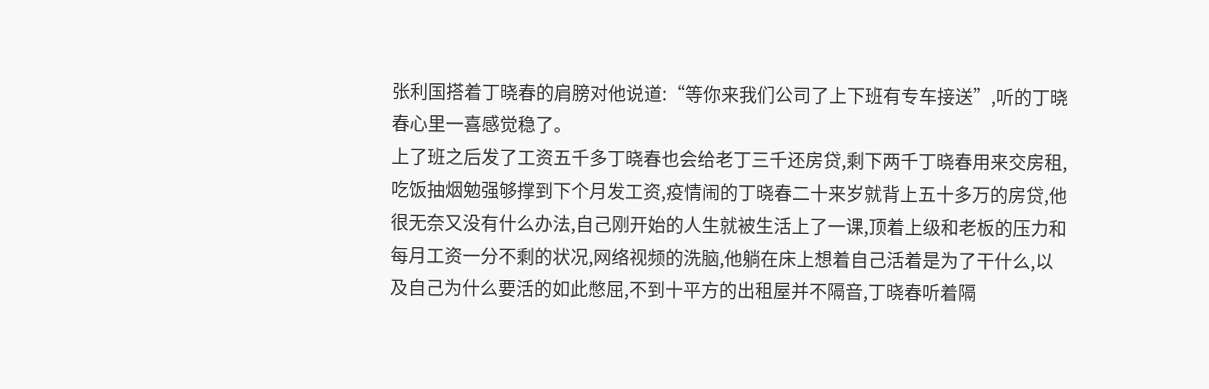张利国搭着丁晓春的肩膀对他说道:“等你来我们公司了上下班有专车接送”,听的丁晓春心里一喜感觉稳了。
上了班之后发了工资五千多丁晓春也会给老丁三千还房贷,剩下两千丁晓春用来交房租,吃饭抽烟勉强够撑到下个月发工资,疫情闹的丁晓春二十来岁就背上五十多万的房贷,他很无奈又没有什么办法,自己刚开始的人生就被生活上了一课,顶着上级和老板的压力和每月工资一分不剩的状况,网络视频的洗脑,他躺在床上想着自己活着是为了干什么,以及自己为什么要活的如此憋屈,不到十平方的出租屋并不隔音,丁晓春听着隔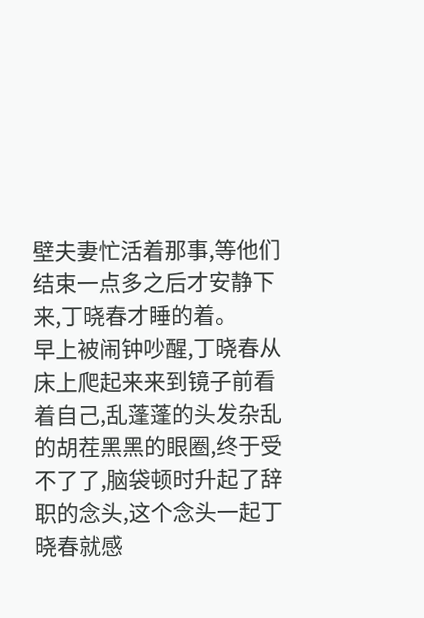壁夫妻忙活着那事,等他们结束一点多之后才安静下来,丁晓春才睡的着。
早上被闹钟吵醒,丁晓春从床上爬起来来到镜子前看着自己,乱蓬蓬的头发杂乱的胡茬黑黑的眼圈,终于受不了了,脑袋顿时升起了辞职的念头,这个念头一起丁晓春就感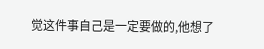觉这件事自己是一定要做的,他想了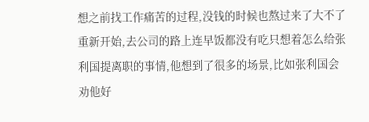想之前找工作痛苦的过程,没钱的时候也熬过来了大不了重新开始,去公司的路上连早饭都没有吃只想着怎么给张利国提离职的事情,他想到了很多的场景,比如张利国会劝他好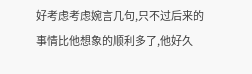好考虑考虑婉言几句,只不过后来的事情比他想象的顺利多了,他好久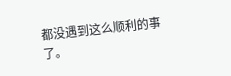都没遇到这么顺利的事了。